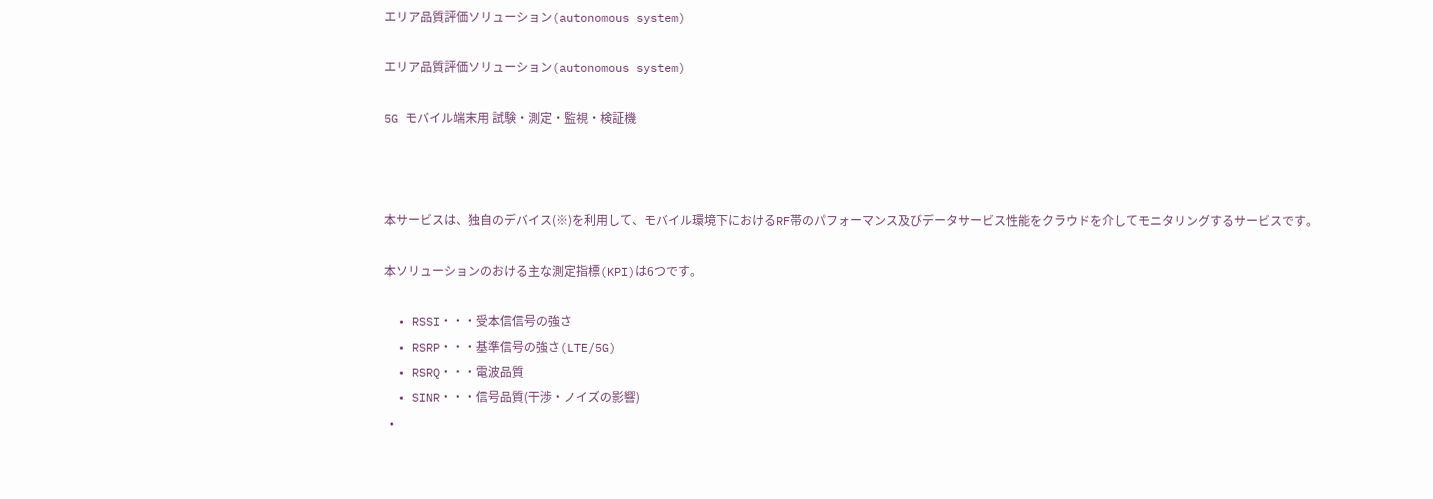エリア品質評価ソリューション(autonomous system)

エリア品質評価ソリューション(autonomous system)

5G モバイル端末用 試験・測定・監視・検証機



本サービスは、独自のデバイス(※)を利用して、モバイル環境下におけるRF帯のパフォーマンス及びデータサービス性能をクラウドを介してモニタリングするサービスです。

本ソリューションのおける主な測定指標(KPI)は6つです。

  • RSSI・・・受本信信号の強さ
  • RSRP・・・基準信号の強さ(LTE/5G)
  • RSRQ・・・電波品質
  • SINR・・・信号品質(干渉・ノイズの影響)
  •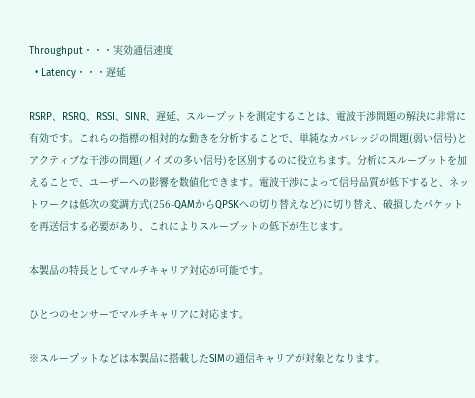Throughput・・・実効通信速度
  • Latency・・・遅延

RSRP、RSRQ、RSSI、SINR、遅延、スループットを測定することは、電波干渉問題の解決に非常に有効です。これらの指標の相対的な動きを分析することで、単純なカバレッジの問題(弱い信号)とアクティブな干渉の問題(ノイズの多い信号)を区別するのに役立ちます。分析にスループットを加えることで、ユーザーへの影響を数値化できます。電波干渉によって信号品質が低下すると、ネットワークは低次の変調方式(256-QAMからQPSKへの切り替えなど)に切り替え、破損したパケットを再送信する必要があり、これによりスループットの低下が生じます。

本製品の特長としてマルチキャリア対応が可能です。

ひとつのセンサーでマルチキャリアに対応ます。

※スループットなどは本製品に搭載したSIMの通信キャリアが対象となります。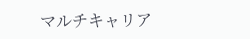マルチキャリア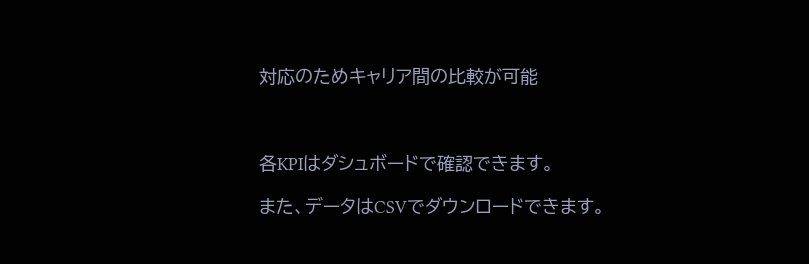対応のためキャリア間の比較が可能



各KPIはダシュボードで確認できます。

また、データはCSVでダウンロードできます。